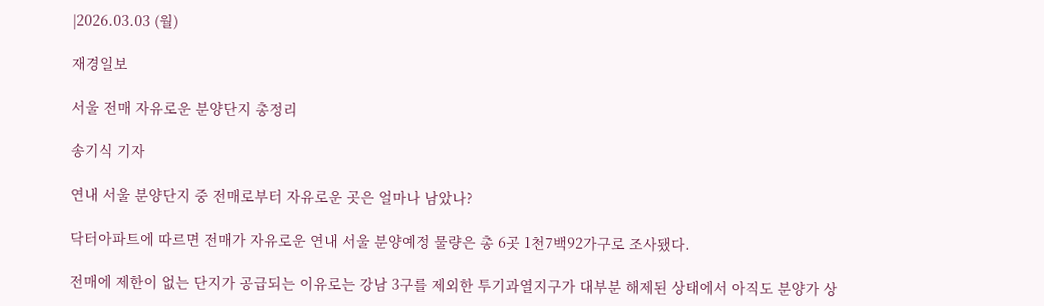|2026.03.03 (월)

재경일보

서울 전매 자유로운 분양단지 총정리

송기식 기자

연내 서울 분양단지 중 전매로부터 자유로운 곳은 얼마나 남았나?

닥터아파트에 따르면 전매가 자유로운 연내 서울 분양예정 물량은 총 6곳 1천7백92가구로 조사됐다.

전매에 제한이 없는 단지가 공급되는 이유로는 강남 3구를 제외한 투기과열지구가 대부분 해제된 상태에서 아직도 분양가 상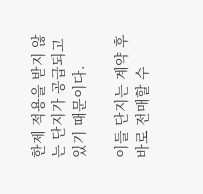한제 적용을 받지 않는 단지가 공급되고 있기 때문이다.

이들 단지는 계약 후 바로 전매할 수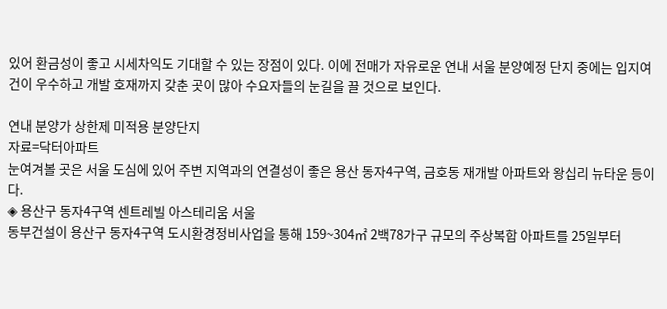있어 환금성이 좋고 시세차익도 기대할 수 있는 장점이 있다. 이에 전매가 자유로운 연내 서울 분양예정 단지 중에는 입지여건이 우수하고 개발 호재까지 갖춘 곳이 많아 수요자들의 눈길을 끌 것으로 보인다.

연내 분양가 상한제 미적용 분양단지
자료=닥터아파트
눈여겨볼 곳은 서울 도심에 있어 주변 지역과의 연결성이 좋은 용산 동자4구역, 금호동 재개발 아파트와 왕십리 뉴타운 등이다.
◈ 용산구 동자4구역 센트레빌 아스테리움 서울
동부건설이 용산구 동자4구역 도시환경정비사업을 통해 159~304㎡ 2백78가구 규모의 주상복합 아파트를 25일부터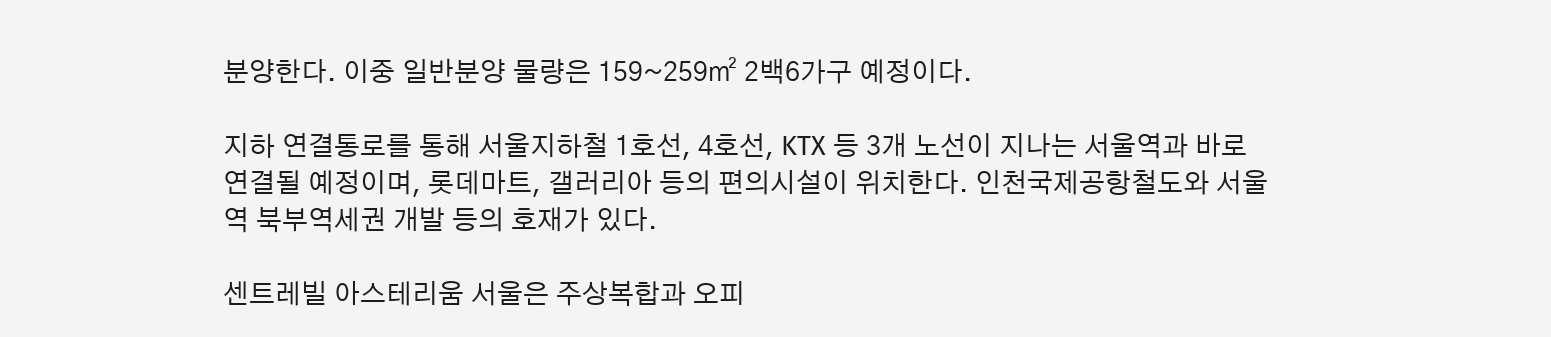분양한다. 이중 일반분양 물량은 159~259㎡ 2백6가구 예정이다.

지하 연결통로를 통해 서울지하철 1호선, 4호선, KTX 등 3개 노선이 지나는 서울역과 바로 연결될 예정이며, 롯데마트, 갤러리아 등의 편의시설이 위치한다. 인천국제공항철도와 서울역 북부역세권 개발 등의 호재가 있다.

센트레빌 아스테리움 서울은 주상복합과 오피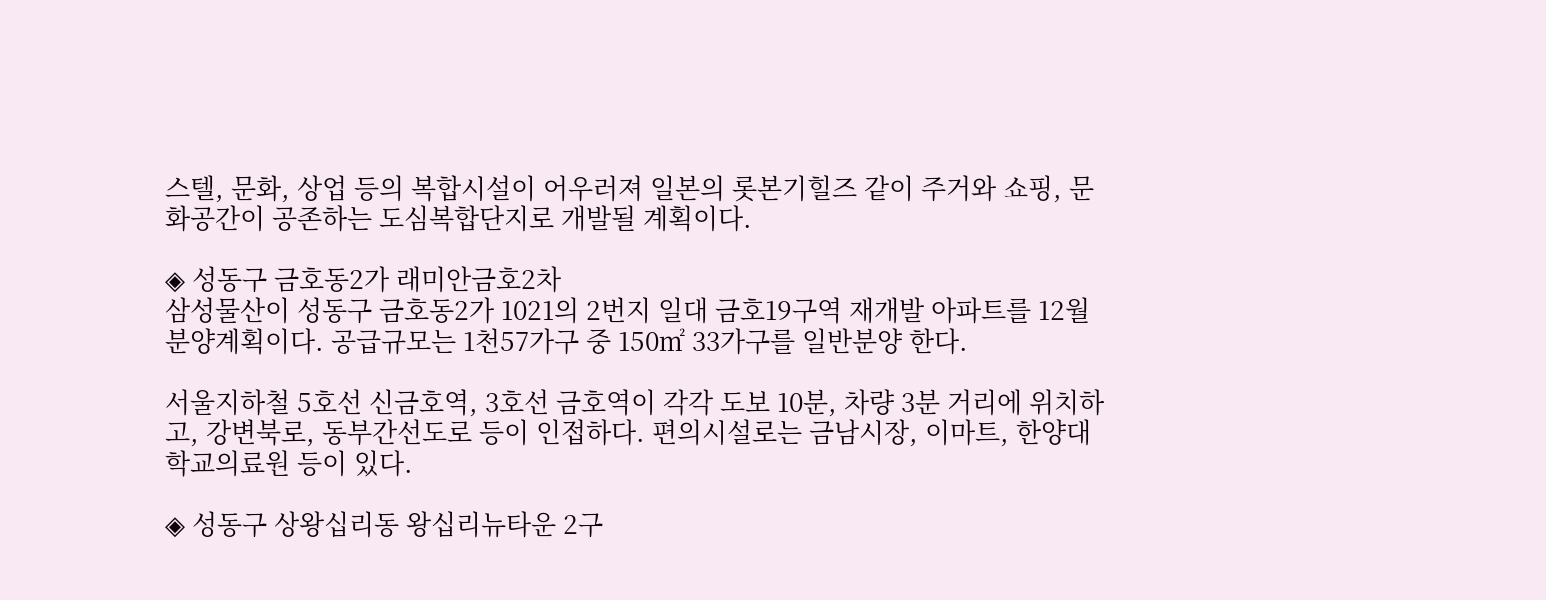스텔, 문화, 상업 등의 복합시설이 어우러져 일본의 롯본기힐즈 같이 주거와 쇼핑, 문화공간이 공존하는 도심복합단지로 개발될 계획이다.

◈ 성동구 금호동2가 래미안금호2차
삼성물산이 성동구 금호동2가 1021의 2번지 일대 금호19구역 재개발 아파트를 12월 분양계획이다. 공급규모는 1천57가구 중 150㎡ 33가구를 일반분양 한다.

서울지하철 5호선 신금호역, 3호선 금호역이 각각 도보 10분, 차량 3분 거리에 위치하고, 강변북로, 동부간선도로 등이 인접하다. 편의시설로는 금남시장, 이마트, 한양대학교의료원 등이 있다.

◈ 성동구 상왕십리동 왕십리뉴타운 2구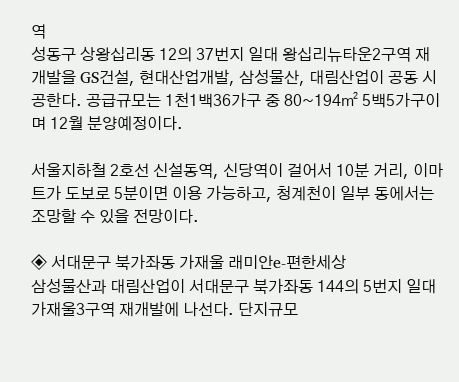역
성동구 상왕십리동 12의 37번지 일대 왕십리뉴타운2구역 재개발을 GS건설, 현대산업개발, 삼성물산, 대림산업이 공동 시공한다. 공급규모는 1천1백36가구 중 80~194㎡ 5백5가구이며 12월 분양예정이다.

서울지하철 2호선 신설동역, 신당역이 걸어서 10분 거리, 이마트가 도보로 5분이면 이용 가능하고, 청계천이 일부 동에서는 조망할 수 있을 전망이다.

◈ 서대문구 북가좌동 가재울 래미안e-편한세상
삼성물산과 대림산업이 서대문구 북가좌동 144의 5번지 일대 가재울3구역 재개발에 나선다. 단지규모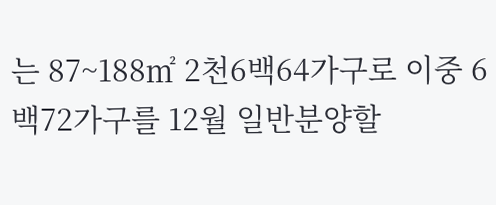는 87~188㎡ 2천6백64가구로 이중 6백72가구를 12월 일반분양할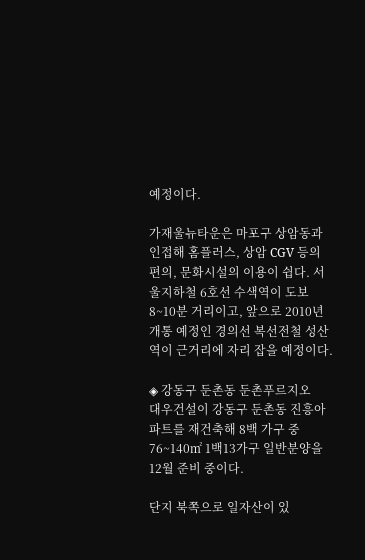예정이다.

가재울뉴타운은 마포구 상암동과 인접해 홈플러스, 상암 CGV 등의 편의, 문화시설의 이용이 쉽다. 서울지하철 6호선 수색역이 도보 8~10분 거리이고, 앞으로 2010년 개통 예정인 경의선 복선전철 성산역이 근거리에 자리 잡을 예정이다.

◈ 강동구 둔촌동 둔촌푸르지오
대우건설이 강동구 둔촌동 진흥아파트를 재건축해 8백 가구 중 76~140㎡ 1백13가구 일반분양을 12월 준비 중이다.

단지 북쪽으로 일자산이 있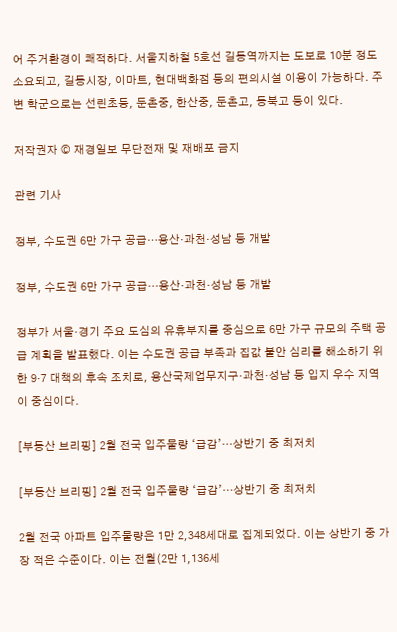어 주거환경이 쾌적하다. 서울지하철 5호선 길동역까지는 도보로 10분 정도 소요되고, 길동시장, 이마트, 현대백화점 등의 편의시설 이용이 가능하다. 주변 학군으로는 선린초등, 둔촌중, 한산중, 둔촌고, 동북고 등이 있다.

저작권자 © 재경일보 무단전재 및 재배포 금지

관련 기사

정부, 수도권 6만 가구 공급…용산·과천·성남 등 개발

정부, 수도권 6만 가구 공급…용산·과천·성남 등 개발

정부가 서울·경기 주요 도심의 유휴부지를 중심으로 6만 가구 규모의 주택 공급 계획을 발표했다. 이는 수도권 공급 부족과 집값 불안 심리를 해소하기 위한 9·7 대책의 후속 조치로, 용산국제업무지구·과천·성남 등 입지 우수 지역이 중심이다.

[부동산 브리핑] 2월 전국 입주물량 ‘급감’…상반기 중 최저치

[부동산 브리핑] 2월 전국 입주물량 ‘급감’…상반기 중 최저치

2월 전국 아파트 입주물량은 1만 2,348세대로 집계되었다. 이는 상반기 중 가장 적은 수준이다. 이는 전월(2만 1,136세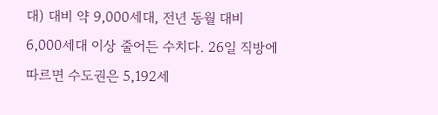대) 대비 약 9,000세대, 전년 동월 대비 6,000세대 이상 줄어든 수치다. 26일 직방에 따르면 수도권은 5,192세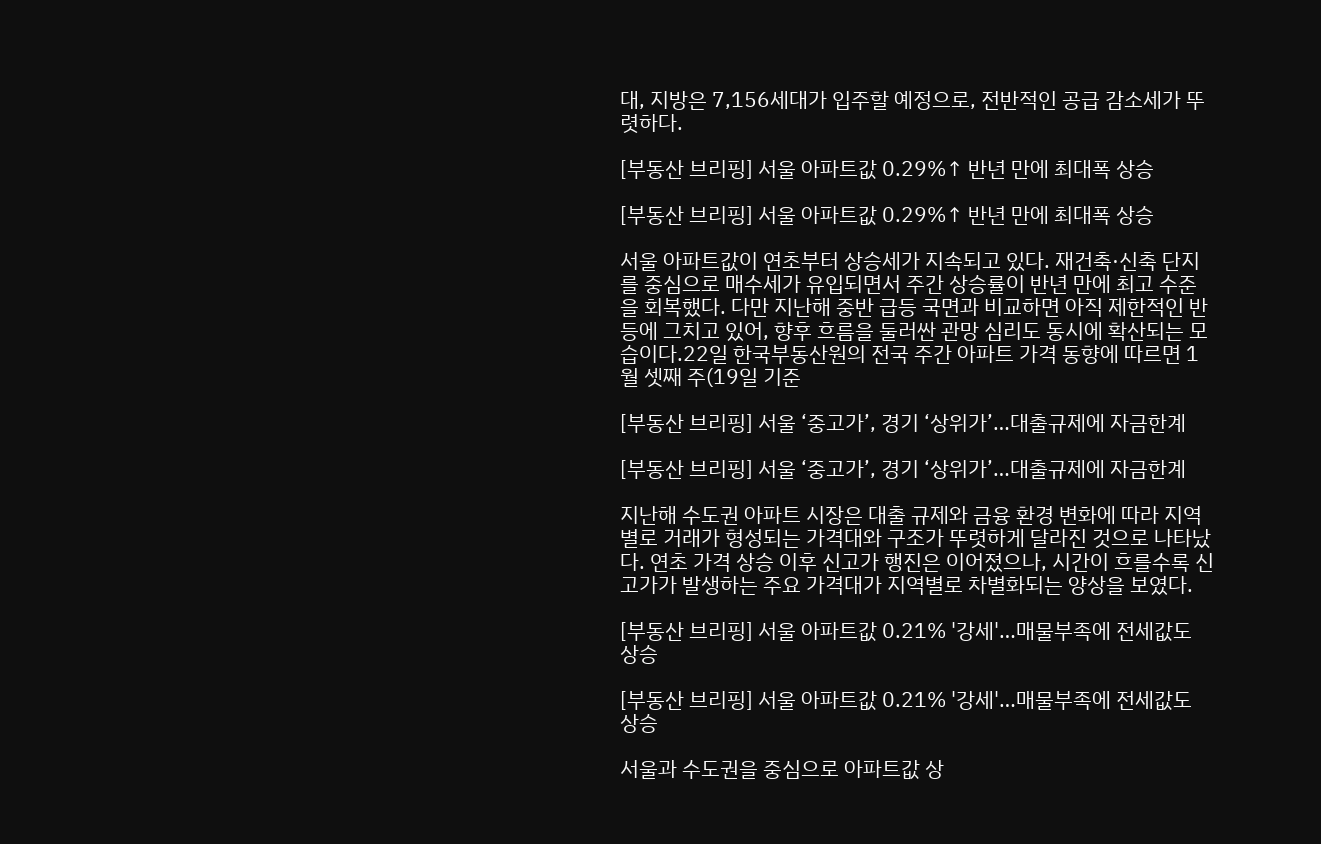대, 지방은 7,156세대가 입주할 예정으로, 전반적인 공급 감소세가 뚜렷하다.

[부동산 브리핑] 서울 아파트값 0.29%↑ 반년 만에 최대폭 상승

[부동산 브리핑] 서울 아파트값 0.29%↑ 반년 만에 최대폭 상승

서울 아파트값이 연초부터 상승세가 지속되고 있다. 재건축·신축 단지를 중심으로 매수세가 유입되면서 주간 상승률이 반년 만에 최고 수준을 회복했다. 다만 지난해 중반 급등 국면과 비교하면 아직 제한적인 반등에 그치고 있어, 향후 흐름을 둘러싼 관망 심리도 동시에 확산되는 모습이다.22일 한국부동산원의 전국 주간 아파트 가격 동향에 따르면 1월 셋째 주(19일 기준

[부동산 브리핑] 서울 ‘중고가’, 경기 ‘상위가’…대출규제에 자금한계

[부동산 브리핑] 서울 ‘중고가’, 경기 ‘상위가’…대출규제에 자금한계

지난해 수도권 아파트 시장은 대출 규제와 금융 환경 변화에 따라 지역별로 거래가 형성되는 가격대와 구조가 뚜렷하게 달라진 것으로 나타났다. 연초 가격 상승 이후 신고가 행진은 이어졌으나, 시간이 흐를수록 신고가가 발생하는 주요 가격대가 지역별로 차별화되는 양상을 보였다.

[부동산 브리핑] 서울 아파트값 0.21% '강세'…매물부족에 전세값도 상승

[부동산 브리핑] 서울 아파트값 0.21% '강세'…매물부족에 전세값도 상승

서울과 수도권을 중심으로 아파트값 상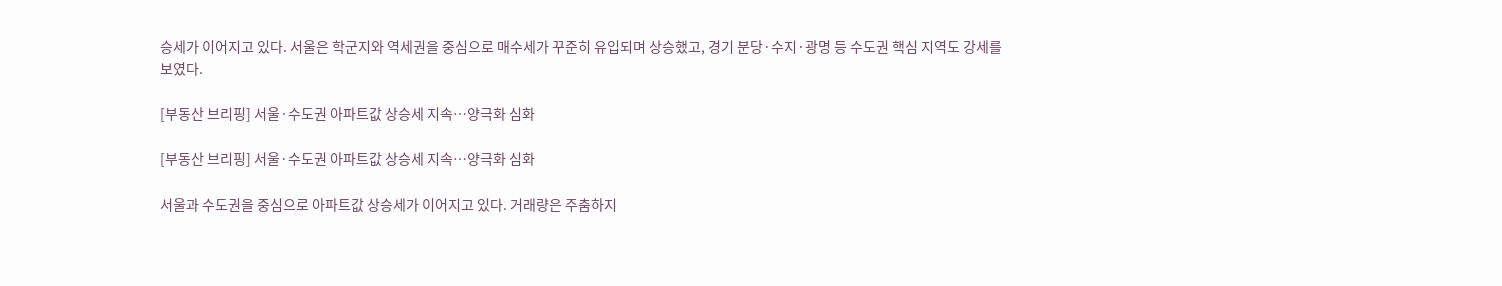승세가 이어지고 있다. 서울은 학군지와 역세권을 중심으로 매수세가 꾸준히 유입되며 상승했고, 경기 분당·수지·광명 등 수도권 핵심 지역도 강세를 보였다.

[부동산 브리핑] 서울·수도권 아파트값 상승세 지속…양극화 심화

[부동산 브리핑] 서울·수도권 아파트값 상승세 지속…양극화 심화

서울과 수도권을 중심으로 아파트값 상승세가 이어지고 있다. 거래량은 주춤하지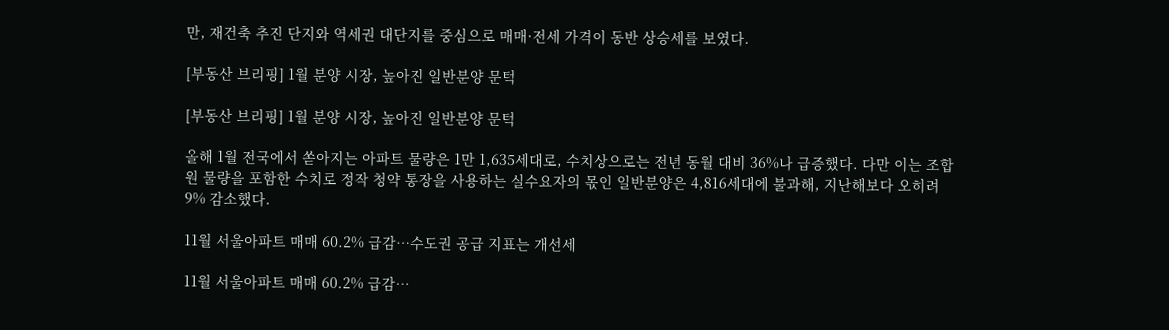만, 재건축 추진 단지와 역세권 대단지를 중심으로 매매·전세 가격이 동반 상승세를 보였다.

[부동산 브리핑] 1월 분양 시장, 높아진 일반분양 문턱

[부동산 브리핑] 1월 분양 시장, 높아진 일반분양 문턱

올해 1월 전국에서 쏟아지는 아파트 물량은 1만 1,635세대로, 수치상으로는 전년 동월 대비 36%나 급증했다. 다만 이는 조합원 물량을 포함한 수치로 정작 청약 통장을 사용하는 실수요자의 몫인 일반분양은 4,816세대에 불과해, 지난해보다 오히려 9% 감소했다.

11월 서울아파트 매매 60.2% 급감…수도권 공급 지표는 개선세

11월 서울아파트 매매 60.2% 급감…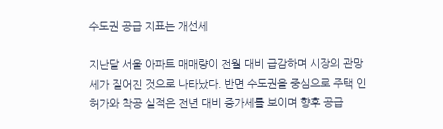수도권 공급 지표는 개선세

지난달 서울 아파트 매매량이 전월 대비 급감하며 시장의 관망세가 짙어진 것으로 나타났다. 반면 수도권을 중심으로 주택 인허가와 착공 실적은 전년 대비 증가세를 보이며 향후 공급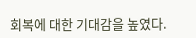회복에 대한 기대감을 높였다.